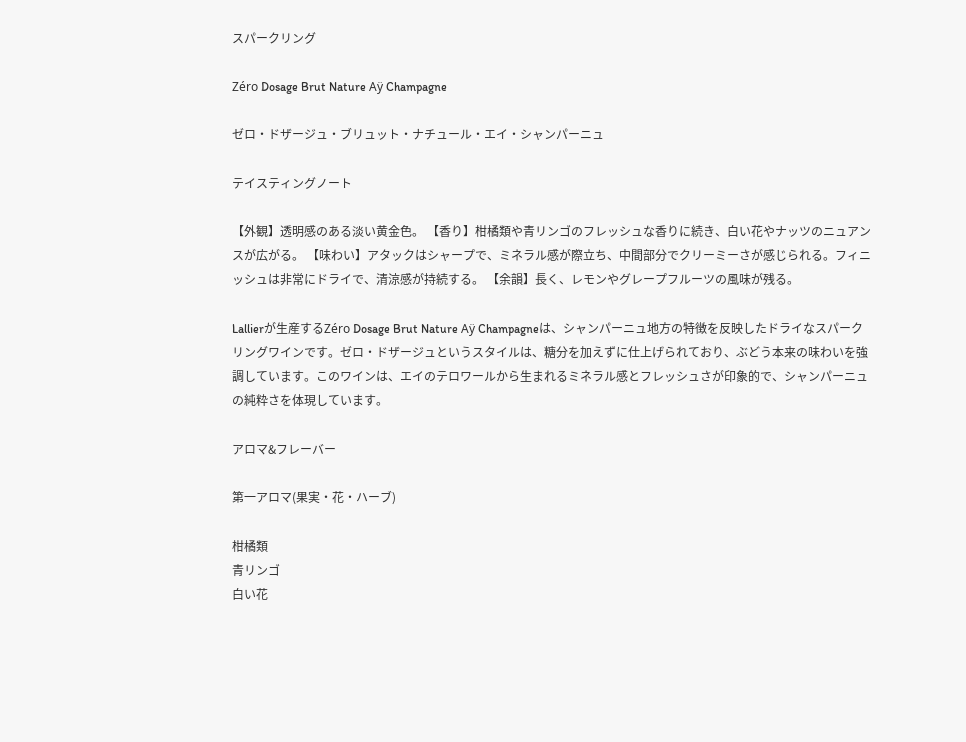スパークリング

Zéro Dosage Brut Nature Aÿ Champagne

ゼロ・ドザージュ・ブリュット・ナチュール・エイ・シャンパーニュ

テイスティングノート

【外観】透明感のある淡い黄金色。 【香り】柑橘類や青リンゴのフレッシュな香りに続き、白い花やナッツのニュアンスが広がる。 【味わい】アタックはシャープで、ミネラル感が際立ち、中間部分でクリーミーさが感じられる。フィニッシュは非常にドライで、清涼感が持続する。 【余韻】長く、レモンやグレープフルーツの風味が残る。

Lallierが生産するZéro Dosage Brut Nature Aÿ Champagneは、シャンパーニュ地方の特徴を反映したドライなスパークリングワインです。ゼロ・ドザージュというスタイルは、糖分を加えずに仕上げられており、ぶどう本来の味わいを強調しています。このワインは、エイのテロワールから生まれるミネラル感とフレッシュさが印象的で、シャンパーニュの純粋さを体現しています。

アロマ&フレーバー

第一アロマ(果実・花・ハーブ)

柑橘類
青リンゴ
白い花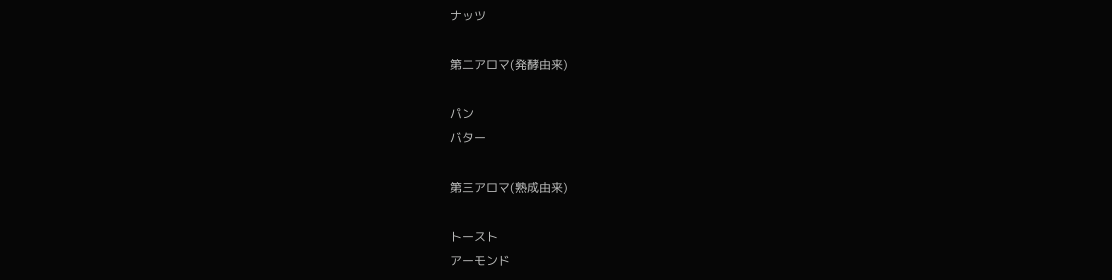ナッツ

第二アロマ(発酵由来)

パン
バター

第三アロマ(熟成由来)

トースト
アーモンド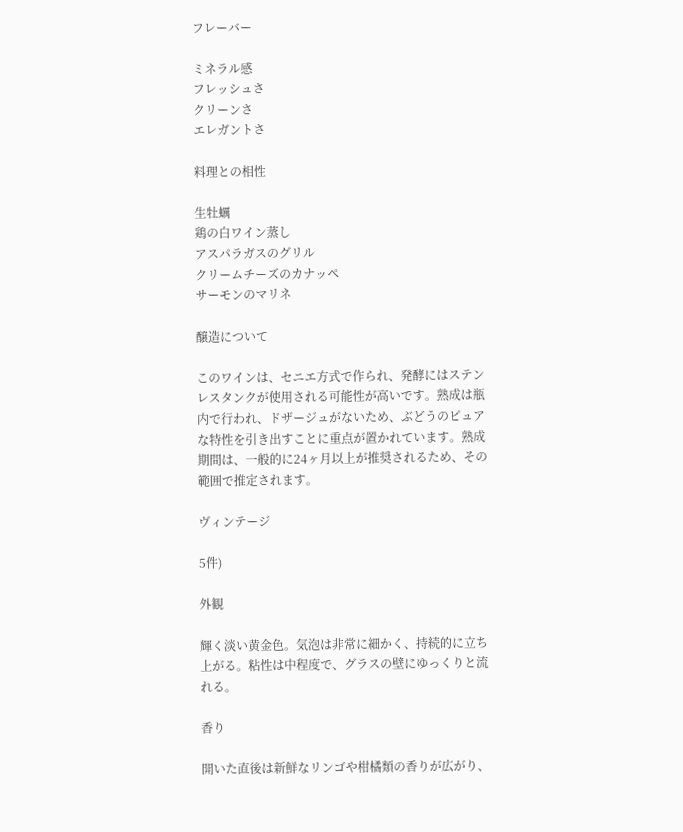フレーバー

ミネラル感
フレッシュさ
クリーンさ
エレガントさ

料理との相性

生牡蠣
鶏の白ワイン蒸し
アスパラガスのグリル
クリームチーズのカナッペ
サーモンのマリネ

醸造について

このワインは、セニエ方式で作られ、発酵にはステンレスタンクが使用される可能性が高いです。熟成は瓶内で行われ、ドザージュがないため、ぶどうのピュアな特性を引き出すことに重点が置かれています。熟成期間は、一般的に24ヶ月以上が推奨されるため、その範囲で推定されます。

ヴィンテージ

5件)

外観

輝く淡い黄金色。気泡は非常に細かく、持続的に立ち上がる。粘性は中程度で、グラスの壁にゆっくりと流れる。

香り

開いた直後は新鮮なリンゴや柑橘類の香りが広がり、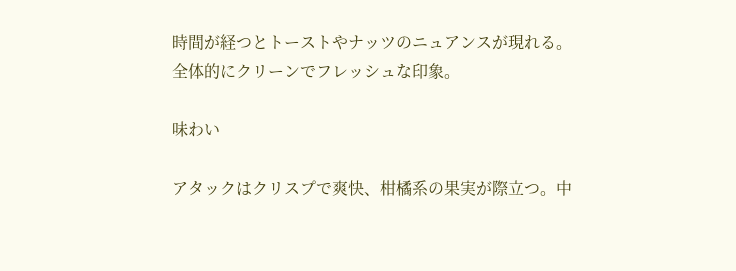時間が経つとトーストやナッツのニュアンスが現れる。全体的にクリーンでフレッシュな印象。

味わい

アタックはクリスプで爽快、柑橘系の果実が際立つ。中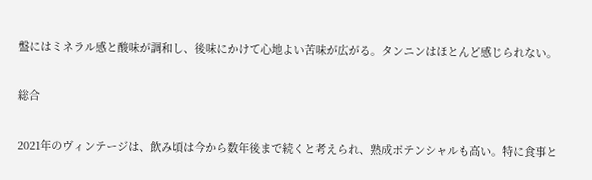盤にはミネラル感と酸味が調和し、後味にかけて心地よい苦味が広がる。タンニンはほとんど感じられない。

総合

2021年のヴィンテージは、飲み頃は今から数年後まで続くと考えられ、熟成ポテンシャルも高い。特に食事と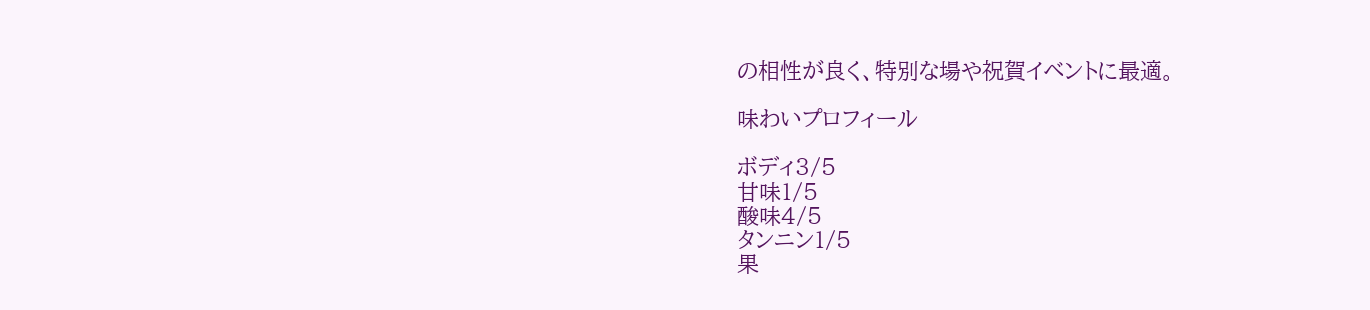の相性が良く、特別な場や祝賀イベントに最適。

味わいプロフィール

ボディ3/5
甘味1/5
酸味4/5
タンニン1/5
果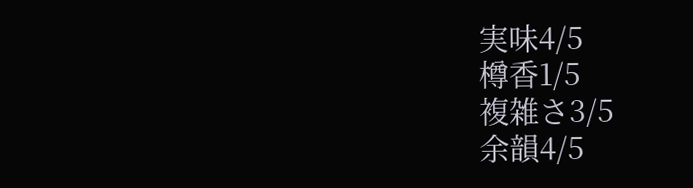実味4/5
樽香1/5
複雑さ3/5
余韻4/5